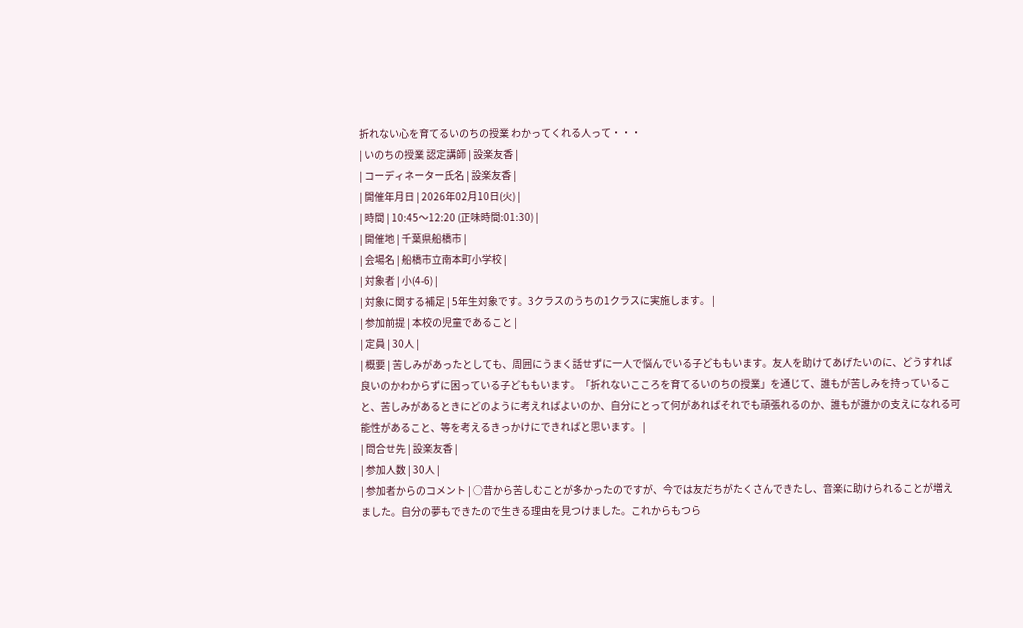折れない心を育てるいのちの授業 わかってくれる人って・・・
| いのちの授業 認定講師 | 設楽友香 |
| コーディネーター氏名 | 設楽友香 |
| 開催年月日 | 2026年02月10日(火) |
| 時間 | 10:45〜12:20 (正味時間:01:30) |
| 開催地 | 千葉県船橋市 |
| 会場名 | 船橋市立南本町小学校 |
| 対象者 | 小(4-6) |
| 対象に関する補足 | 5年生対象です。3クラスのうちの1クラスに実施します。 |
| 参加前提 | 本校の児童であること |
| 定員 | 30人 |
| 概要 | 苦しみがあったとしても、周囲にうまく話せずに一人で悩んでいる子どももいます。友人を助けてあげたいのに、どうすれば良いのかわからずに困っている子どももいます。「折れないこころを育てるいのちの授業」を通じて、誰もが苦しみを持っていること、苦しみがあるときにどのように考えればよいのか、自分にとって何があればそれでも頑張れるのか、誰もが誰かの支えになれる可能性があること、等を考えるきっかけにできればと思います。 |
| 問合せ先 | 設楽友香 |
| 参加人数 | 30人 |
| 参加者からのコメント | ○昔から苦しむことが多かったのですが、今では友だちがたくさんできたし、音楽に助けられることが増えました。自分の夢もできたので生きる理由を見つけました。これからもつら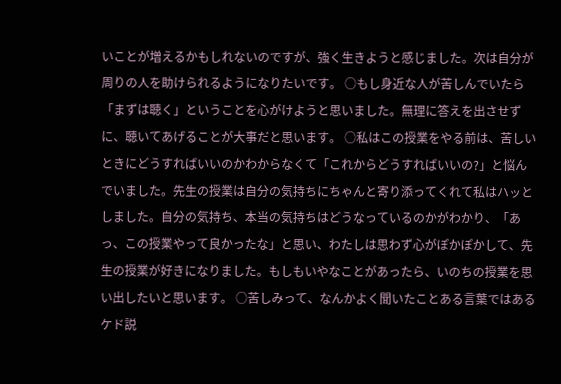いことが増えるかもしれないのですが、強く生きようと感じました。次は自分が周りの人を助けられるようになりたいです。 ○もし身近な人が苦しんでいたら「まずは聴く」ということを心がけようと思いました。無理に答えを出させずに、聴いてあげることが大事だと思います。 ○私はこの授業をやる前は、苦しいときにどうすればいいのかわからなくて「これからどうすればいいの?」と悩んでいました。先生の授業は自分の気持ちにちゃんと寄り添ってくれて私はハッとしました。自分の気持ち、本当の気持ちはどうなっているのかがわかり、「あっ、この授業やって良かったな」と思い、わたしは思わず心がぽかぽかして、先生の授業が好きになりました。もしもいやなことがあったら、いのちの授業を思い出したいと思います。 ○苦しみって、なんかよく聞いたことある言葉ではあるケド説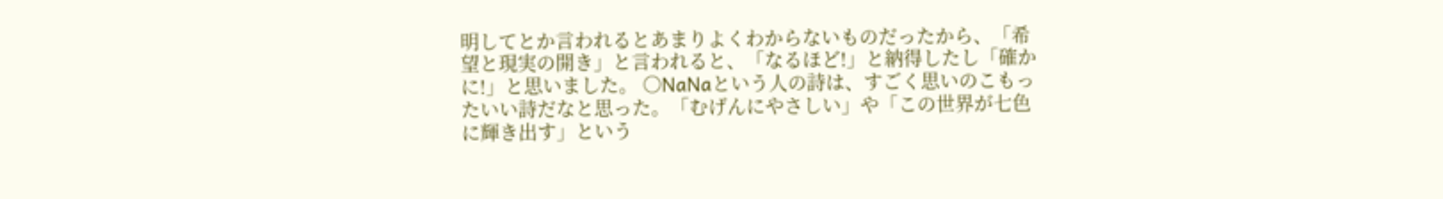明してとか言われるとあまりよくわからないものだったから、「希望と現実の開き」と言われると、「なるほど!」と納得したし「確かに!」と思いました。 ○NaNaという人の詩は、すごく思いのこもったいい詩だなと思った。「むげんにやさしい」や「この世界が七色に輝き出す」という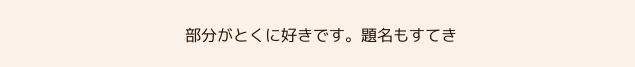部分がとくに好きです。題名もすてき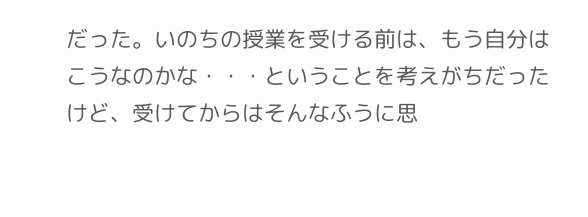だった。いのちの授業を受ける前は、もう自分はこうなのかな・・・ということを考えがちだったけど、受けてからはそんなふうに思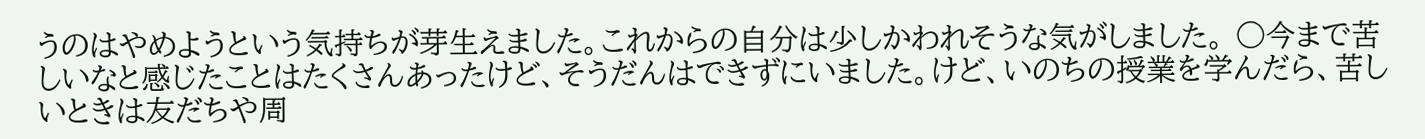うのはやめようという気持ちが芽生えました。これからの自分は少しかわれそうな気がしました。 ○今まで苦しいなと感じたことはたくさんあったけど、そうだんはできずにいました。けど、いのちの授業を学んだら、苦しいときは友だちや周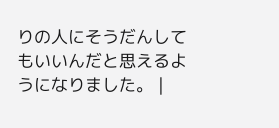りの人にそうだんしてもいいんだと思えるようになりました。 |